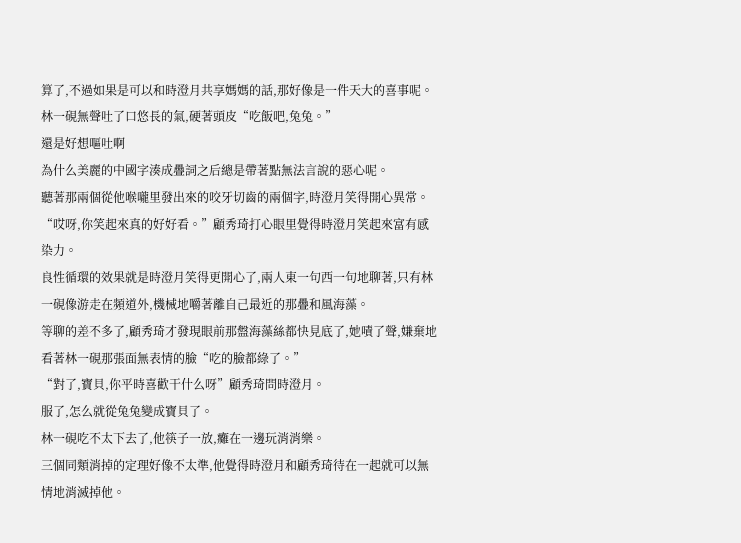算了,不過如果是可以和時澄月共享媽媽的話,那好像是一件天大的喜事呢。
林一硯無聲吐了口悠長的氣,硬著頭皮“吃飯吧,兔兔。”
還是好想嘔吐啊
為什么美麗的中國字湊成疊詞之后總是帶著點無法言說的惡心呢。
聽著那兩個從他喉嚨里發出來的咬牙切齒的兩個字,時澄月笑得開心異常。
“哎呀,你笑起來真的好好看。”顧秀琦打心眼里覺得時澄月笑起來富有感染力。
良性循環的效果就是時澄月笑得更開心了,兩人東一句西一句地聊著,只有林一硯像游走在頻道外,機械地嚼著離自己最近的那疊和風海藻。
等聊的差不多了,顧秀琦才發現眼前那盤海藻絲都快見底了,她嘖了聲,嫌棄地看著林一硯那張面無表情的臉“吃的臉都綠了。”
“對了,寶貝,你平時喜歡干什么呀”顧秀琦問時澄月。
服了,怎么就從兔兔變成寶貝了。
林一硯吃不太下去了,他筷子一放,癱在一邊玩消消樂。
三個同類消掉的定理好像不太準,他覺得時澄月和顧秀琦待在一起就可以無情地消滅掉他。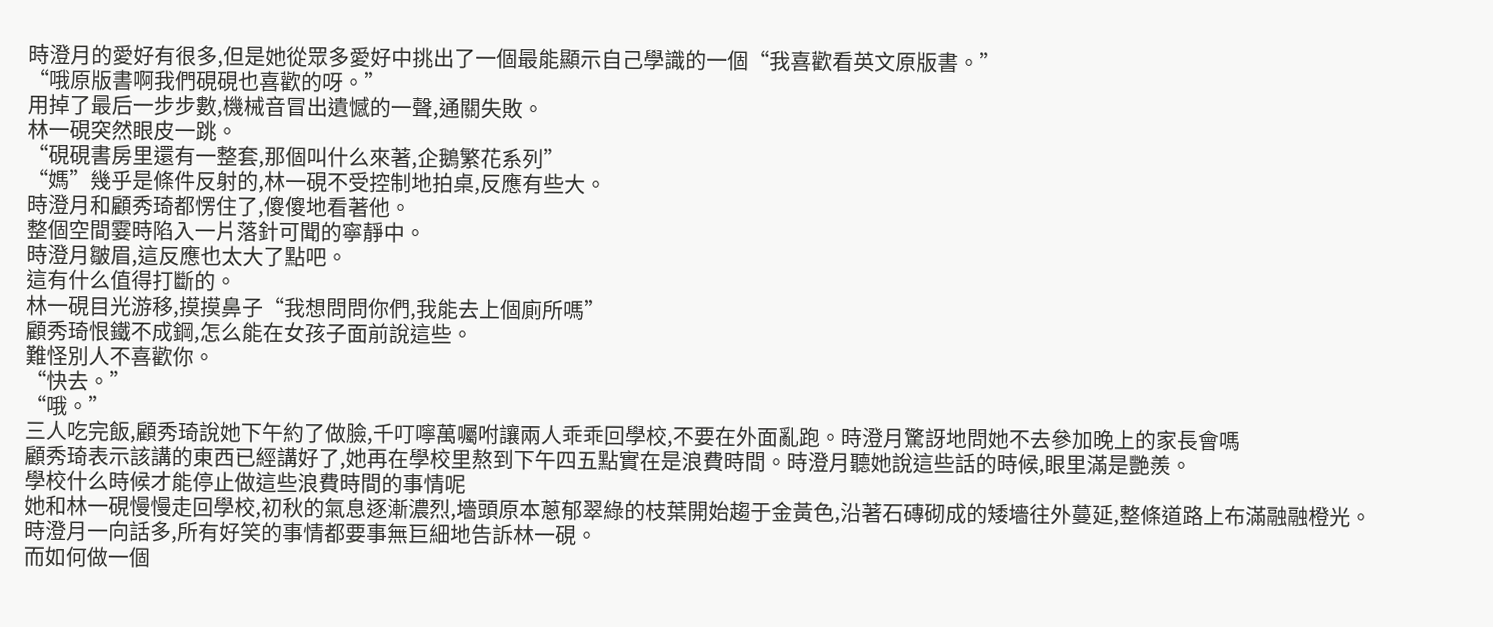時澄月的愛好有很多,但是她從眾多愛好中挑出了一個最能顯示自己學識的一個“我喜歡看英文原版書。”
“哦原版書啊我們硯硯也喜歡的呀。”
用掉了最后一步步數,機械音冒出遺憾的一聲,通關失敗。
林一硯突然眼皮一跳。
“硯硯書房里還有一整套,那個叫什么來著,企鵝繁花系列”
“媽”幾乎是條件反射的,林一硯不受控制地拍桌,反應有些大。
時澄月和顧秀琦都愣住了,傻傻地看著他。
整個空間霎時陷入一片落針可聞的寧靜中。
時澄月皺眉,這反應也太大了點吧。
這有什么值得打斷的。
林一硯目光游移,摸摸鼻子“我想問問你們,我能去上個廁所嗎”
顧秀琦恨鐵不成鋼,怎么能在女孩子面前說這些。
難怪別人不喜歡你。
“快去。”
“哦。”
三人吃完飯,顧秀琦說她下午約了做臉,千叮嚀萬囑咐讓兩人乖乖回學校,不要在外面亂跑。時澄月驚訝地問她不去參加晚上的家長會嗎
顧秀琦表示該講的東西已經講好了,她再在學校里熬到下午四五點實在是浪費時間。時澄月聽她說這些話的時候,眼里滿是艷羨。
學校什么時候才能停止做這些浪費時間的事情呢
她和林一硯慢慢走回學校,初秋的氣息逐漸濃烈,墻頭原本蔥郁翠綠的枝葉開始趨于金黃色,沿著石磚砌成的矮墻往外蔓延,整條道路上布滿融融橙光。
時澄月一向話多,所有好笑的事情都要事無巨細地告訴林一硯。
而如何做一個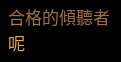合格的傾聽者呢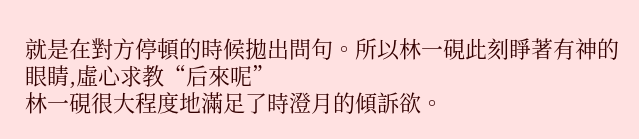就是在對方停頓的時候拋出問句。所以林一硯此刻睜著有神的眼睛,虛心求教“后來呢”
林一硯很大程度地滿足了時澄月的傾訴欲。